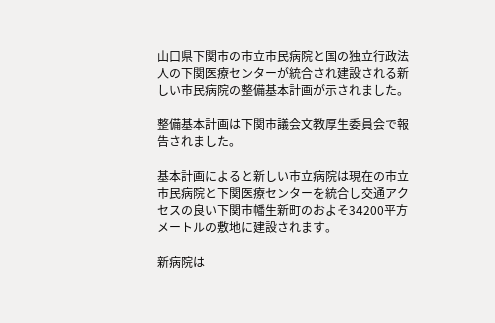山口県下関市の市立市民病院と国の独立行政法人の下関医療センターが統合され建設される新しい市民病院の整備基本計画が示されました。

整備基本計画は下関市議会文教厚生委員会で報告されました。

基本計画によると新しい市立病院は現在の市立市民病院と下関医療センターを統合し交通アクセスの良い下関市幡生新町のおよそ34200平方メートルの敷地に建設されます。

新病院は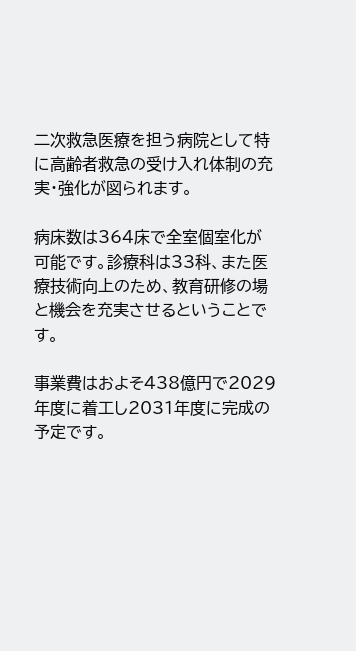二次救急医療を担う病院として特に高齢者救急の受け入れ体制の充実・強化が図られます。

病床数は364床で全室個室化が可能です。診療科は33科、また医療技術向上のため、教育研修の場と機会を充実させるということです。

事業費はおよそ438億円で2029年度に着工し2031年度に完成の予定です。